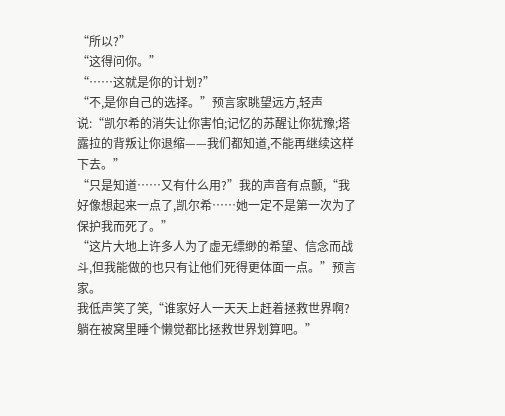“所以?”
“这得问你。”
“……这就是你的计划?”
“不,是你自己的选择。”预言家眺望远方,轻声说:“凯尔希的消失让你害怕;记忆的苏醒让你犹豫;塔露拉的背叛让你退缩——我们都知道,不能再继续这样下去。”
“只是知道……又有什么用?”我的声音有点颤,“我好像想起来一点了,凯尔希……她一定不是第一次为了保护我而死了。”
“这片大地上许多人为了虚无缥缈的希望、信念而战斗,但我能做的也只有让他们死得更体面一点。”预言家。
我低声笑了笑,“谁家好人一天天上赶着拯救世界啊?躺在被窝里睡个懒觉都比拯救世界划算吧。”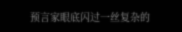预言家眼底闪过一丝复杂的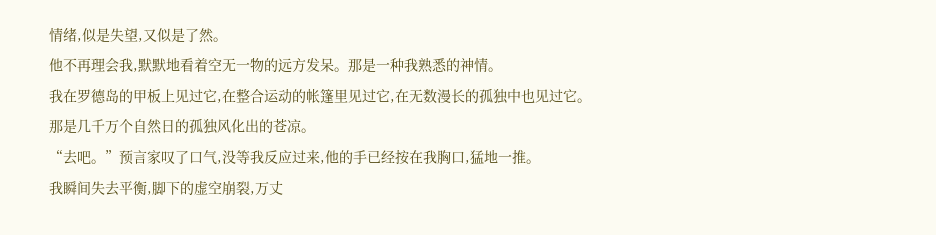情绪,似是失望,又似是了然。
他不再理会我,默默地看着空无一物的远方发呆。那是一种我熟悉的神情。
我在罗德岛的甲板上见过它,在整合运动的帐篷里见过它,在无数漫长的孤独中也见过它。
那是几千万个自然日的孤独风化出的苍凉。
“去吧。”预言家叹了口气,没等我反应过来,他的手已经按在我胸口,猛地一推。
我瞬间失去平衡,脚下的虚空崩裂,万丈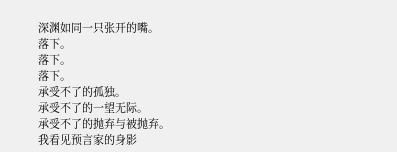深渊如同一只张开的嘴。
落下。
落下。
落下。
承受不了的孤独。
承受不了的一望无际。
承受不了的抛弃与被抛弃。
我看见预言家的身影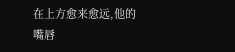在上方愈来愈远,他的嘴唇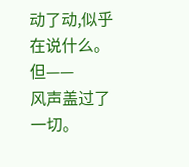动了动,似乎在说什么。
但——
风声盖过了一切。